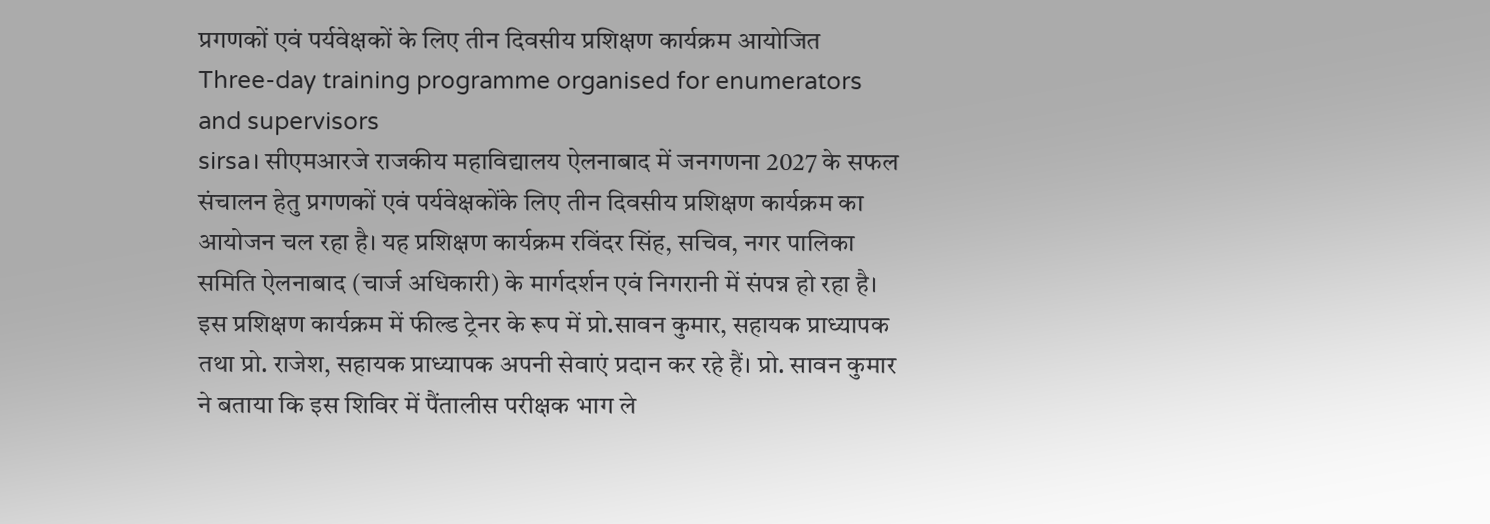प्रगणकों एवं पर्यवेक्षकों के लिए तीन दिवसीय प्रशिक्षण कार्यक्रम आयोजित
Three-day training programme organised for enumerators and supervisors
sirsa। सीएमआरजे राजकीय महाविद्यालय ऐलनाबाद में जनगणना 2027 के सफल संचालन हेतु प्रगणकों एवं पर्यवेक्षकोंके लिए तीन दिवसीय प्रशिक्षण कार्यक्रम का आयोजन चल रहा है। यह प्रशिक्षण कार्यक्रम रविंदर सिंह, सचिव, नगर पालिका समिति ऐलनाबाद (चार्ज अधिकारी) के मार्गदर्शन एवं निगरानी में संपन्न हो रहा है।
इस प्रशिक्षण कार्यक्रम में फील्ड ट्रेनर के रूप में प्रो.सावन कुमार, सहायक प्राध्यापक तथा प्रो. राजेश, सहायक प्राध्यापक अपनी सेवाएं प्रदान कर रहे हैं। प्रो. सावन कुमार ने बताया कि इस शिविर में पैंतालीस परीक्षक भाग ले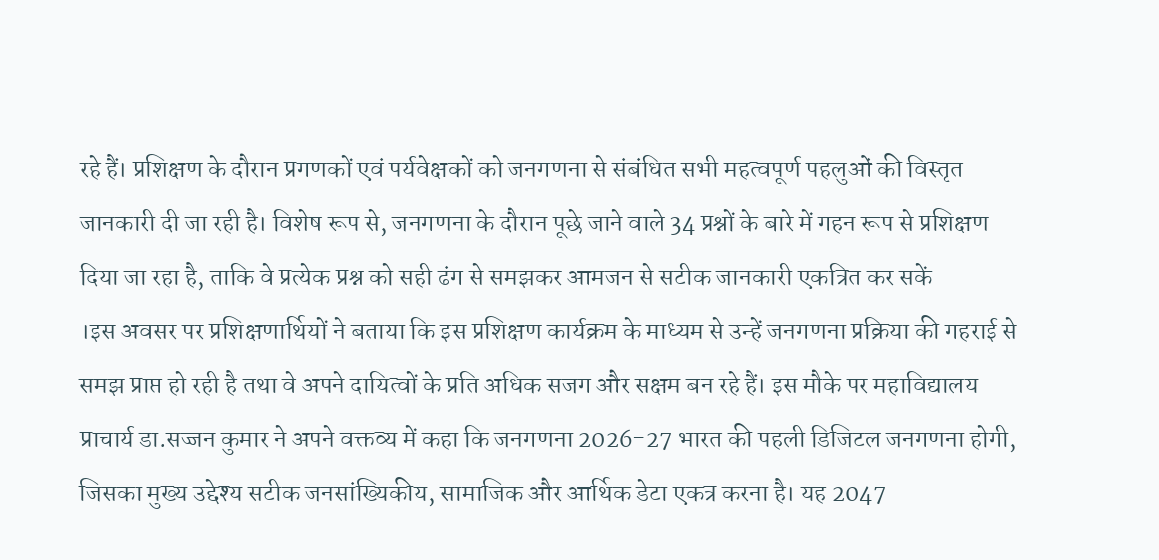रहे हैं। प्रशिक्षण के दौरान प्रगणकों एवं पर्यवेक्षकों को जनगणना से संबंधित सभी महत्वपूर्ण पहलुओं की विस्तृत जानकारी दी जा रही है। विशेष रूप से, जनगणना के दौरान पूछे जाने वाले 34 प्रश्नों के बारे में गहन रूप से प्रशिक्षण दिया जा रहा है, ताकि वे प्रत्येक प्रश्न को सही ढंग से समझकर आमजन से सटीक जानकारी एकत्रित कर सकें
।इस अवसर पर प्रशिक्षणार्थियों ने बताया कि इस प्रशिक्षण कार्यक्रम के माध्यम से उन्हें जनगणना प्रक्रिया की गहराई से समझ प्राप्त हो रही है तथा वे अपने दायित्वों के प्रति अधिक सजग और सक्षम बन रहे हैं। इस मौके पर महाविद्यालय प्राचार्य डा.सज्जन कुमार ने अपने वक्तव्य में कहा कि जनगणना 2026-27 भारत की पहली डिजिटल जनगणना होगी, जिसका मुख्य उद्देश्य सटीक जनसांख्यिकीय, सामाजिक और आर्थिक डेटा एकत्र करना है। यह 2047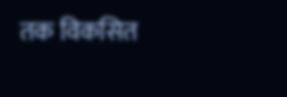तक विकसित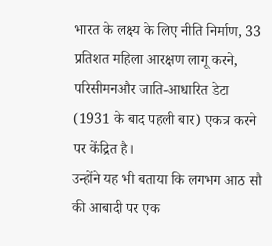भारत के लक्ष्य के लिए नीति निर्माण, 33 प्रतिशत महिला आरक्षण लागू करने, परिसीमनऔर जाति-आधारित डेटा (1931 के बाद पहली बार) एकत्र करने पर केंद्रित है।
उन्होंने यह भी बताया कि लगभग आठ सौ की आबादी पर एक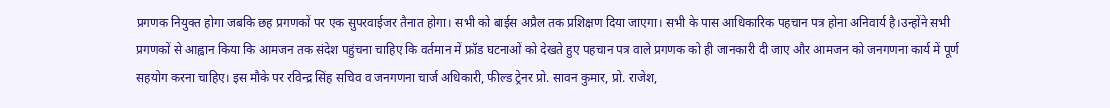प्रगणक नियुक्त होगा जबकि छह प्रगणकों पर एक सुपरवाईजर तैनात होगा। सभी को बाईस अप्रैल तक प्रशिक्षण दिया जाएगा। सभी के पास आधिकारिक पहचान पत्र होना अनिवार्य है।उन्होंने सभी प्रगणकों से आह्वान किया कि आमजन तक संदेश पहुंचना चाहिए कि वर्तमान में फ्रॉड घटनाओं को देखते हुए पहचान पत्र वाले प्रगणक को ही जानकारी दी जाए और आमजन को जनगणना कार्य में पूर्ण सहयोग करना चाहिए। इस मौके पर रविन्द्र सिंह सचिव व जनगणना चार्ज अधिकारी, फील्ड ट्रेनर प्रो. सावन कुमार, प्रो. राजेश,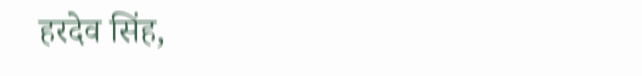हरदेव सिंह,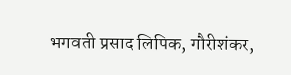भगवती प्रसाद लिपिक, गौरीशंकर,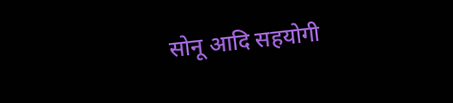सोनू आदि सहयोगी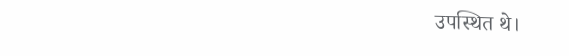उपस्थित थे।